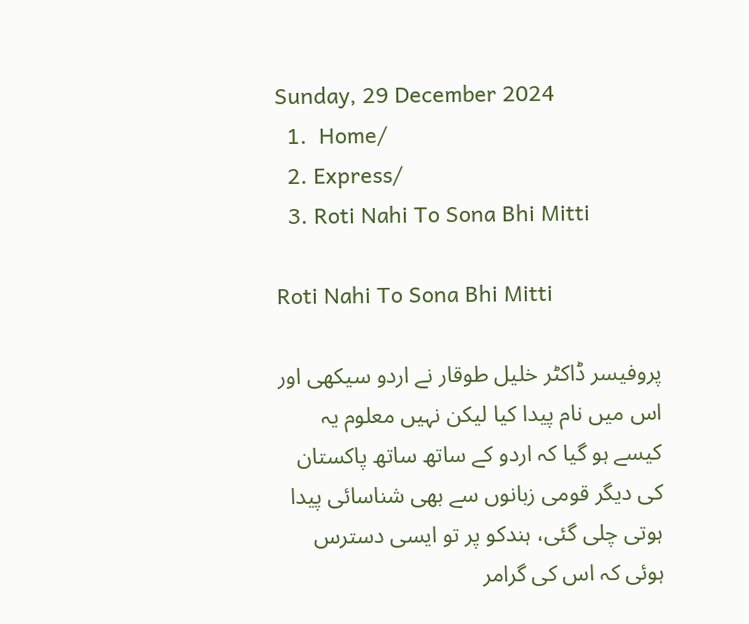Sunday, 29 December 2024
  1.  Home/
  2. Express/
  3. Roti Nahi To Sona Bhi Mitti

Roti Nahi To Sona Bhi Mitti

پروفیسر ڈاکٹر خلیل طوقار نے اردو سیکھی اور اس میں نام پیدا کیا لیکن نہیں معلوم یہ کیسے ہو گیا کہ اردو کے ساتھ ساتھ پاکستان کی دیگر قومی زبانوں سے بھی شناسائی پیدا ہوتی چلی گئی، ہندکو پر تو ایسی دسترس ہوئی کہ اس کی گرامر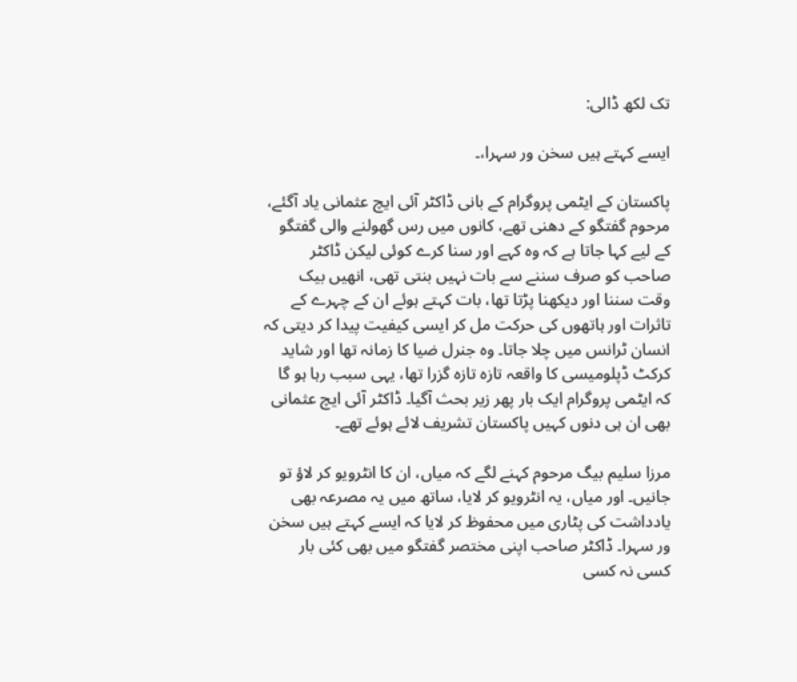تک لکھ ڈالی:

ایسے کہتے ہیں سخن ور سہرا،۔

پاکستان کے ایٹمی پروگرام کے بانی ڈاکٹر آئی ایچ عثمانی یاد آگئے، مرحوم گفتگو کے دھنی تھے، کانوں میں رس گھولنے والی گفتگو کے لیے کہا جاتا ہے کہ وہ کہے اور سنا کرے کوئی لیکن ڈاکٹر صاحب کو صرف سننے سے بات نہیں بنتی تھی، انھیں بیک وقت سننا اور دیکھنا پڑتا تھا، بات کہتے ہوئے ان کے چہرے کے تاثرات اور ہاتھوں کی حرکت مل کر ایسی کیفیت پیدا کر دیتی کہ انسان ٹرانس میں چلا جاتا۔ وہ جنرل ضیا کا زمانہ تھا اور شاید کرکٹ ڈپلومیسی کا واقعہ تازہ تازہ گزرا تھا، یہی سبب رہا ہو گا کہ ایٹمی پروگرام ایک بار پھر زیر بحث آگیا۔ ڈاکٹر آئی ایچ عثمانی بھی ان ہی دنوں کہیں پاکستان تشریف لائے ہوئے تھے۔

مرزا سلیم بیگ مرحوم کہنے لگے کہ میاں، ان کا انٹرویو کر لاؤ تو جانیں۔ اور میاں، یہ انٹرویو کر لایا، ساتھ میں یہ مصرعہ بھی یادداشت کی پٹاری میں محفوظ کر لایا کہ ایسے کہتے ہیں سخن ور سہرا۔ ڈاکٹر صاحب اپنی مختصر گفتگو میں بھی کئی بار کسی نہ کسی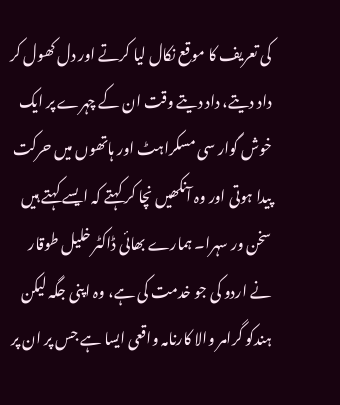کی تعریف کا موقع نکال لیا کرتے اور دل کھول کر داد دیتے، داد دیتے وقت ان کے چہرے پر ایک خوش گوار سی مسکراہٹ اور ہاتھوں میں حرکت پیدا ہوتی اور وہ آنکھیں نچا کر کہتے کہ ایسے کہتے ہیں سخن ور سہرا۔ ہمارے بھائی ڈاکٹر خلیل طوقار نے اردو کی جو خدمت کی ہے، وہ اپنی جگہ لیکن ہندکو گرامر والا کارنامہ واقعی ایسا ہے جس پر ان پر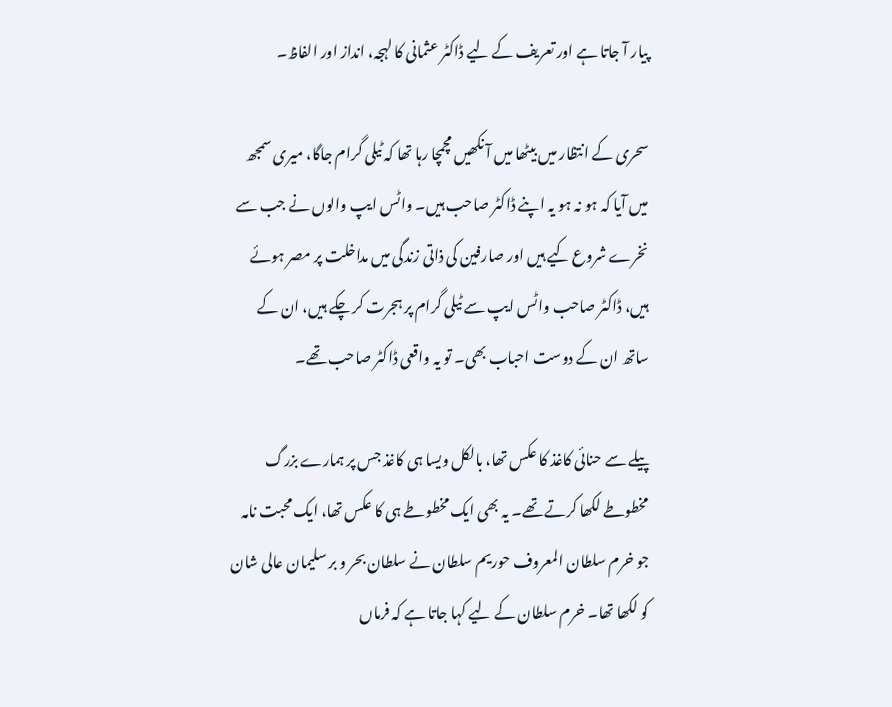پیار آ جاتا ہے اور تعریف کے لیے ڈاکٹر عثمانی کا لہجہ، انداز اور الفاظ۔

سحری کے انتظار میں بیٹھا میں آ نکھیں مچمچا رہا تھا کہ ٹیلی گرام جاگا، میری سمجھ میں آیا کہ ہو نہ ہو یہ اپنے ڈاکٹر صاحب ہیں۔ واٹس ایپ والوں نے جب سے نخرے شروع کیے ہیں اور صارفین کی ذاتی زندگی میں مداخلت پر مصر ہوئے ہیں، ڈاکٹر صاحب واٹس ایپ سے ٹیلی گرام پر ہجرت کر چکے ہیں، ان کے ساتھ ان کے دوست احباب بھی۔ تو یہ واقعی ڈاکٹر صاحب تھے۔

پیلے سے حنائی کاغذ کا عکس تھا، بالکل ویسا ہی کاغذ جس پر ہمارے بزرگ مخطوطے لکھا کرتے تھے۔ یہ بھی ایک مخطوطے ہی کا عکس تھا، ایک محبت نامہ جو خرم سلطان المعروف حوریم سلطان نے سلطان بحر و بر سلیمان عالی شان کو لکھا تھا۔ خرم سلطان کے لیے کہا جاتا ہے کہ فرماں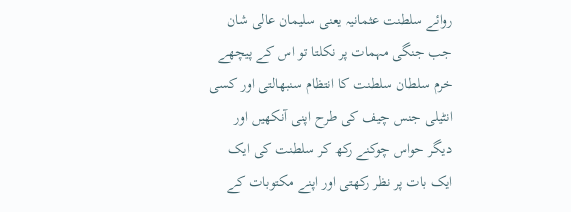روائے سلطنت عثمانیہ یعنی سلیمان عالی شان جب جنگی مہمات پر نکلتا تو اس کے پیچھے خرم سلطان سلطنت کا انتظام سنبھالتی اور کسی انٹیلی جنس چیف کی طرح اپنی آنکھیں اور دیگر حواس چوکنے رکھ کر سلطنت کی ایک ایک بات پر نظر رکھتی اور اپنے مکتوبات کے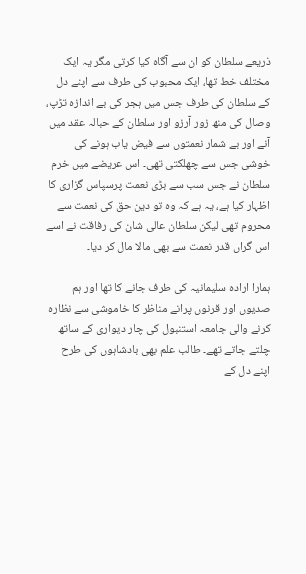ذریعے سلطان کو ان سے آگاہ کیا کرتی مگر یہ ایک مختلف خط تھا، ایک محبوب کی طرف سے اپنے دل کے سلطان کی طرف جس میں ہجر کی بے اندازہ تڑپ، وصال کی منھ زور آرزو اور سلطان کے حبالہ عقد میں آنے اور بے شمار نعمتوں سے فیض یاب ہونے کی خوشی جس سے چھلکتی تھی۔ اس عریضے میں خرم سلطان نے جس سب سے بڑی نعمت پرسپاس گزاری کا اظہار کیا ہے، یہ ہے کہ وہ تو دین حق کی نعمت سے محروم تھی لیکن سلطان عالی شان کی رفاقت نے اسے اس گراں قدر نعمت سے بھی مالا مال کر دیا۔

ہمارا ارادہ سلیمانیہ کی طرف جانے کا تھا اور ہم صدیوں اور قرنوں پرانے مناظر کا خاموشی سے نظارہ کرنے والی جامعہ استنبول کی چار دیواری کے ساتھ چلتے جاتے تھے۔ طالب علم بھی بادشاہوں کی طرح اپنے دل کے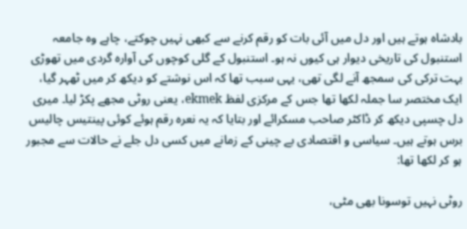بادشاہ ہوتے ہیں اور دل میں آئی بات کو رقم کرنے سے کبھی نہیں چوکتے، چاہے وہ جامعہ استنبول کی تاریخی دیوار ہی کیوں نہ ہو۔ استنبول کے گلی کوچوں کی آوارہ گردی میں تھوڑی بہت ترکی کی سمجھ آنے لگی تھی، یہی سبب تھا کہ اس نوشتے کو دیکھ کر میں ٹھہر گیا، ایک مختصر سا جملہ لکھا تھا جس کے مرکزی لفظ ekmek، یعنی روٹی مجھے پکڑ لیا۔ میری دل چسپی دیکھ کر ڈاکٹر صاحب مسکرائے اور بتایا کہ یہ نعرہ رقم ہوئے کوئی پینتیس چالیس برس ہوتے ہیں۔ سیاسی و اقتصادی بے چینی کے زمانے میں کسی دل جلے نے حالات سے مجبور ہو کر لکھا تھا:

روٹی نہیں توسونا بھی مٹی،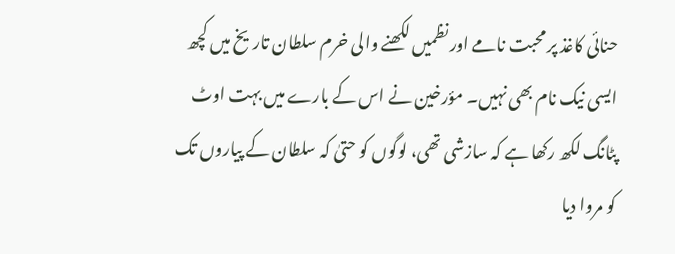حنائی کاغذ پر محبت نامے اور نظمیں لکھنے والی خرم سلطان تاریخ میں کچھ ایسی نیک نام بھی نہیں۔ مؤرخین نے اس کے بارے میں بہت اوٹ پٹانگ لکھ رکھا ہے کہ سازشی تھی، لوگوں کو حتیٰ کہ سلطان کے پیاروں تک کو مروا دیا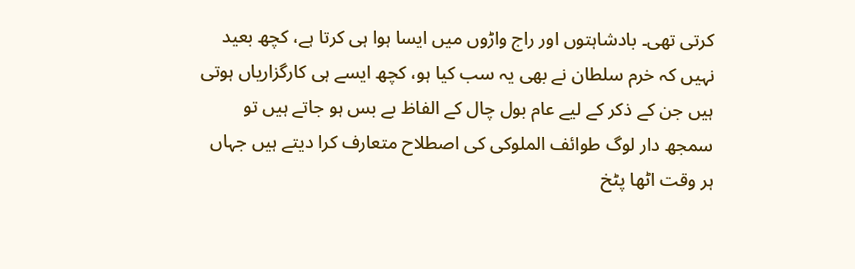کرتی تھی۔ بادشاہتوں اور راج واڑوں میں ایسا ہوا ہی کرتا ہے، کچھ بعید نہیں کہ خرم سلطان نے بھی یہ سب کیا ہو، کچھ ایسے ہی کارگزاریاں ہوتی ہیں جن کے ذکر کے لیے عام بول چال کے الفاظ بے بس ہو جاتے ہیں تو سمجھ دار لوگ طوائف الملوکی کی اصطلاح متعارف کرا دیتے ہیں جہاں ہر وقت اٹھا پٹخ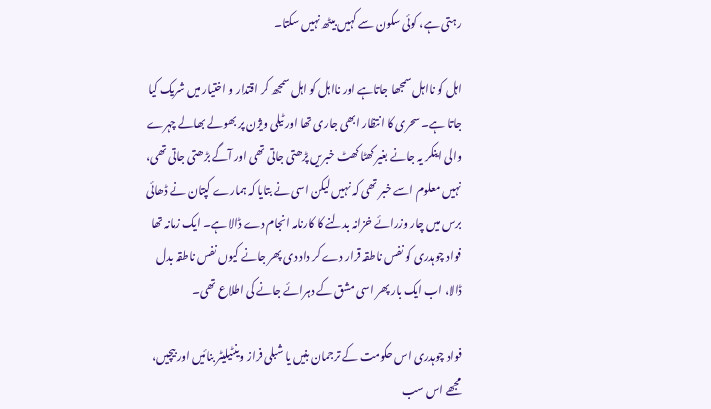رہتی ہے، کوئی سکون سے کہیں بیٹھ نہیں سکتا۔

اہل کو نااہل سمجھا جاتاہے اور نااہل کو اہل سمجھ کر اقتدار و اختیار میں شریک کیا جاتا ہے۔ سحری کا انتظار ابھی جاری تھا اور ٹیلی ویژن پر بھولے بھالے چہرے والی اینکر یہ جانے بغیر کھٹا کھٹ خبریں پڑھتی جاتی تھی اور آگے بڑھتی جاتی تھی، نہیں معلوم اسے خبر تھی کہ نہیں لیکن اسی نے بتایا کہ ہمارے کپتان نے ڈھائی برس میں چار وزرائے خزانہ بدلنے کا کارنامہ انجام دے ڈالا ہے۔ ایک زمانہ تھا فواد چوہدری کو نفس ناطقہ قرار دے کر داد دی پھر جانے کیوں نفس ناطقہ بدل ڈالا، اب ایک بار پھر اسی مشق کے دہرائے جانے کی اطلاع تھی۔

فواد چوہدری اس حکومت کے ترجمان بنیں یا شبلی فراز وینٹیلیٹر بنائیں اور بیچیں، مجھے اس سب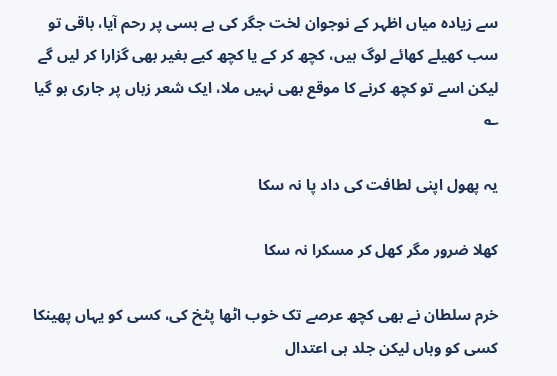سے زیادہ میاں اظہر کے نوجوان لخت جگر کی بے بسی پر رحم آیا، باقی تو سب کھیلے کھائے لوگ ہیں، کچھ کر کے یا کچھ کیے بغیر بھی گزارا کر لیں گے لیکن اسے تو کچھ کرنے کا موقع بھی نہیں ملا، ایک شعر زباں پر جاری ہو گیا ؎

یہ پھول اپنی لطافت کی داد پا نہ سکا

کھلا ضرور مگر کھل کر مسکرا نہ سکا

خرم سلطان نے بھی کچھ عرصے تک خوب اٹھا پٹخ کی، کسی کو یہاں پھینکا کسی کو وہاں لیکن جلد ہی اعتدال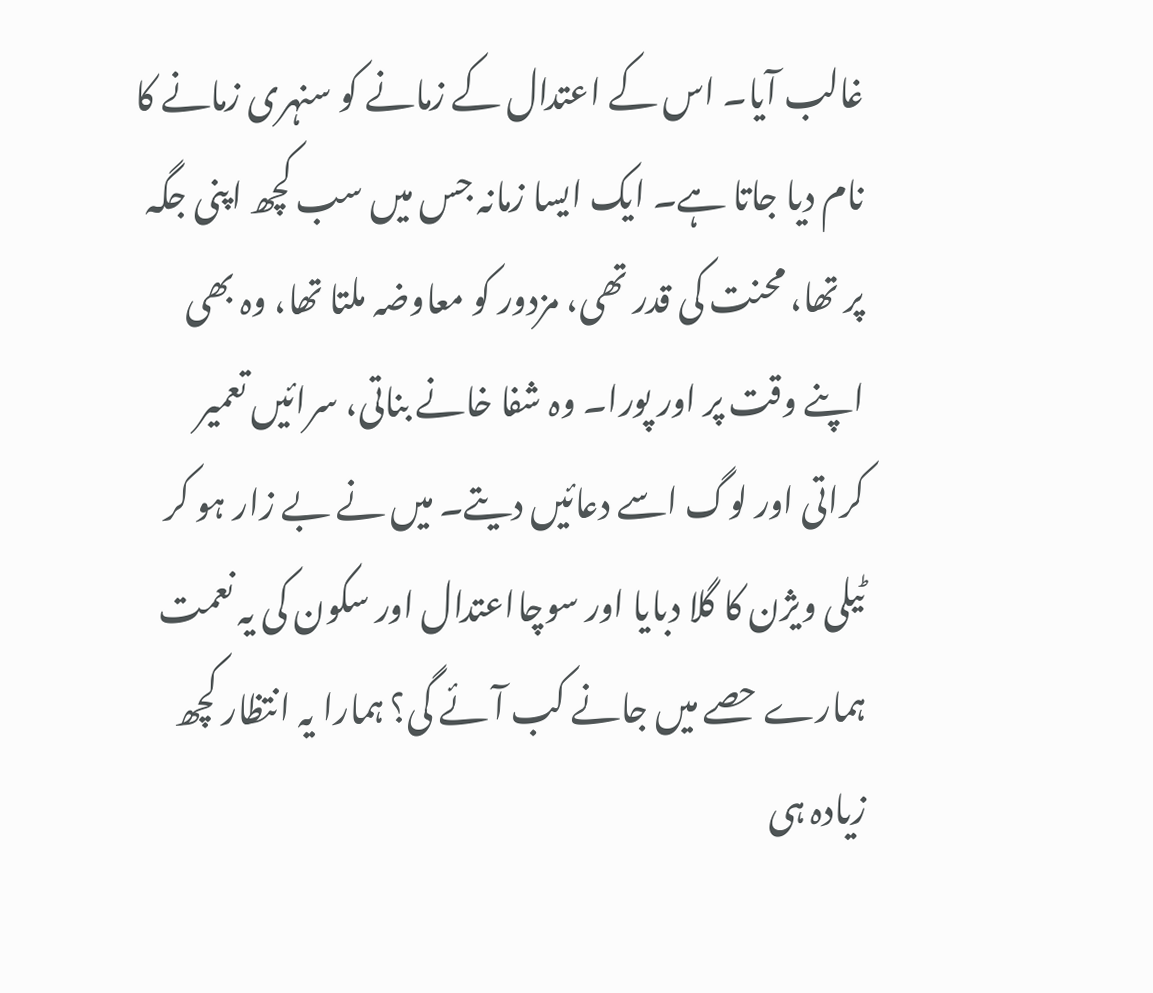غالب آیا۔ اس کے اعتدال کے زمانے کو سنہری زمانے کا نام دیا جاتا ہے۔ ایک ایسا زمانہ جس میں سب کچھ اپنی جگہ پر تھا، محنت کی قدر تھی، مزدور کو معاوضہ ملتا تھا، وہ بھی اپنے وقت پر اور پورا۔ وہ شفا خانے بناتی، سرائیں تعمیر کراتی اور لوگ اسے دعائیں دیتے۔ میں نے بے زار ہو کر ٹیلی ویژن کا گلا دبایا اور سوچااعتدال اور سکون کی یہ نعمت ہمارے حصے میں جانے کب آئے گی؟ ہمارا یہ انتظار کچھ زیادہ ہی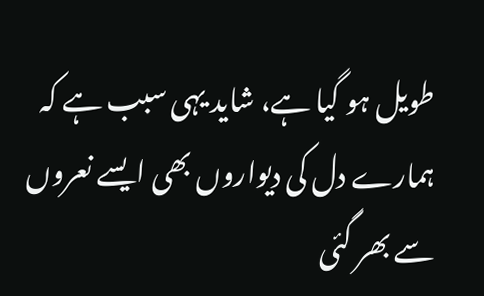طویل ہو گیا ہے، شاید یہی سبب ہے کہ ہمارے دل کی دیواروں بھی ایسے نعروں سے بھر گئی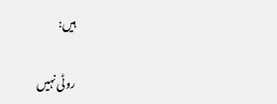ہیں:

روٹی نہیں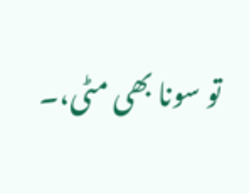تو سونا بھی مٹی،۔